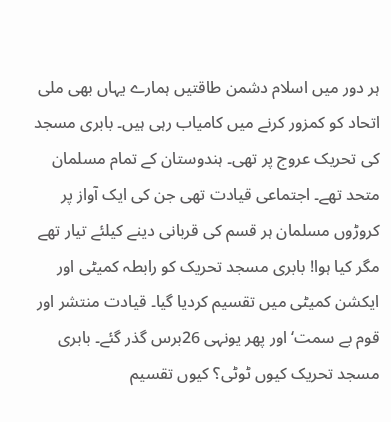ہر دور میں اسلام دشمن طاقتیں ہمارے یہاں بھی ملی اتحاد کو کمزور کرنے میں کامیاب رہی ہیں۔ بابری مسجد کی تحریک عروج پر تھی۔ ہندوستان کے تمام مسلمان متحد تھے۔ اجتماعی قیادت تھی جن کی ایک آواز پر کروڑوں مسلمان ہر قسم کی قربانی دینے کیلئے تیار تھے مگر کیا ہوا! بابری مسجد تحریک کو رابطہ کمیٹی اور ایکشن کمیٹی میں تقسیم کردیا گیا۔ قیادت منتشر اور قوم بے سمت‘ اور پھر یونہی 26برس گذر گئے۔ بابری مسجد تحریک کیوں ٹوٹی؟ کیوں تقسیم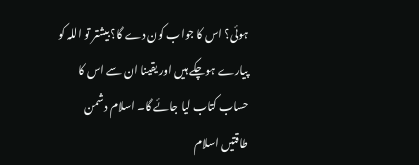ہوئی؟ اس کا جواب کون دے گا؟ بیشتر تو اللہ کو پیارے ہوچکے ہیں اور یقینا ان سے اس کا حساب کتاب لیا جائے گا۔ اسلام دشمن طاقتیں اسلام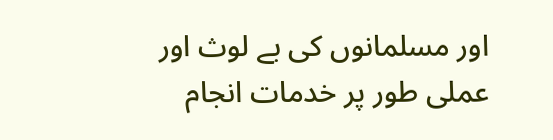اور مسلمانوں کی بے لوث اور عملی طور پر خدمات انجام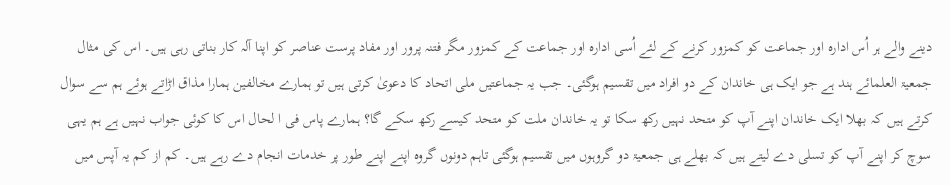دینے والے ہر اُس ادارہ اور جماعت کو کمزور کرنے کے لئے اُسی ادارہ اور جماعت کے کمزور مگر فتنہ پرور اور مفاد پرست عناصر کو اپنا آلہ کار بناتی رہی ہیں۔ اس کی مثال جمعیۃ العلمائے ہند ہے جو ایک ہی خاندان کے دو افراد میں تقسیم ہوگئی۔ جب یہ جماعتیں ملی اتحاد کا دعویٰ کرتی ہیں تو ہمارے مخالفین ہمارا مذاق اڑاتے ہوئے ہم سے سوال کرتے ہیں کہ بھلا ایک خاندان اپنے آپ کو متحد نہیں رکھ سکا تو یہ خاندان ملت کو متحد کیسے رکھ سکے گا؟ ہمارے پاس فی ا لحال اس کا کوئی جواب نہیں ہے ہم یہی سوچ کر اپنے آپ کو تسلی دے لیتے ہیں کہ بھلے ہی جمعیۃ دو گروہوں میں تقسیم ہوگئی تاہم دونوں گروہ اپنے اپنے طور پر خدمات انجام دے رہے ہیں۔ کم از کم یہ آپس میں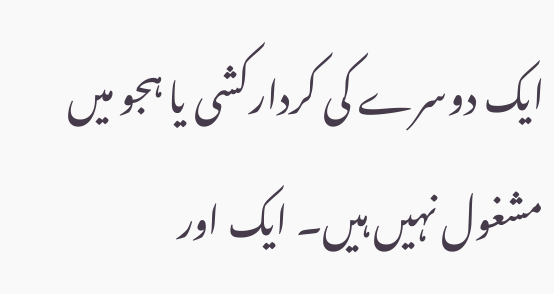ایک دوسرے کی کردارکشی یا ہجو میں مشغول نہیں ہیں۔ ایک اور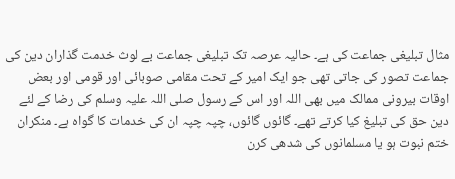مثال تبلیغی جماعت کی ہے۔ حالیہ عرصہ تک تبلیغی جماعت بے لوث خدمت گذاران دین کی جماعت تصور کی جاتی تھی جو ایک امیر کے تحت مقامی صوبائی اور قومی اور بعض اوقات بیرونی ممالک میں بھی اللہ اور اس کے رسول صلی اللہ علیہ وسلم کی رضا کے لئے دین حق کی تبلیغ کیا کرتے تھے۔ گائوں گائوں، چپہ چپہ ان کی خدمات کا گواہ ہے۔ منکران ختم نبوت ہو یا مسلمانوں کی شدھی کرن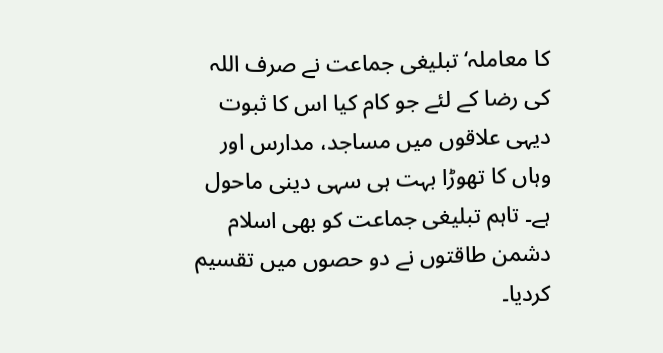کا معاملہ‘ تبلیغی جماعت نے صرف اللہ کی رضا کے لئے جو کام کیا اس کا ثبوت دیہی علاقوں میں مساجد، مدارس اور وہاں کا تھوڑا بہت ہی سہی دینی ماحول ہے۔ تاہم تبلیغی جماعت کو بھی اسلام دشمن طاقتوں نے دو حصوں میں تقسیم کردیا۔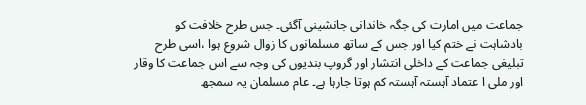جماعت میں امارت کی جگہ خاندانی جانشینی آگئی۔ جس طرح خلافت کو بادشاہت نے ختم کیا اور جس کے ساتھ مسلمانوں کا زوال شروع ہوا ،اسی طرح تبلیغی جماعت کے داخلی انتشار اور گروپ بندیوں کی وجہ سے اس جماعت کا وقار اور ملی ا عتماد آہستہ آہستہ کم ہوتا جارہا ہے۔ عام مسلمان یہ سمجھ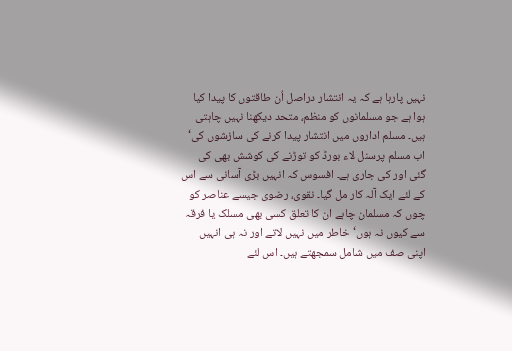نہیں پارہا ہے کہ یہ انتشار دراصل اُن طاقتوں کا پیدا کیا ہوا ہے جو مسلمانوں کو منظم، متحد دیکھنا نہیں چاہتی ہیں۔ مسلم اداروں میں انتشار پیدا کرنے کی سازشوں کی‘ اب مسلم پرسنل لاء بورڈ کو توڑنے کی کوشش بھی کی گئی اور کی جاری ہے۔ افسوس کہ انہیں بڑی آسانی سے اس کے لئے ایک آلہ کار مل گیا۔ نقوی، رضوی جیسے عناصر کو چوں کہ مسلمان چاہے ان کا تعلق کسی بھی مسلک یا فرقہ سے کیوں نہ ہوں‘ خاطر میں نہیں لاتے اور نہ ہی انہیں اپنی صف میں شامل سمجھتے ہیں۔ اس لئے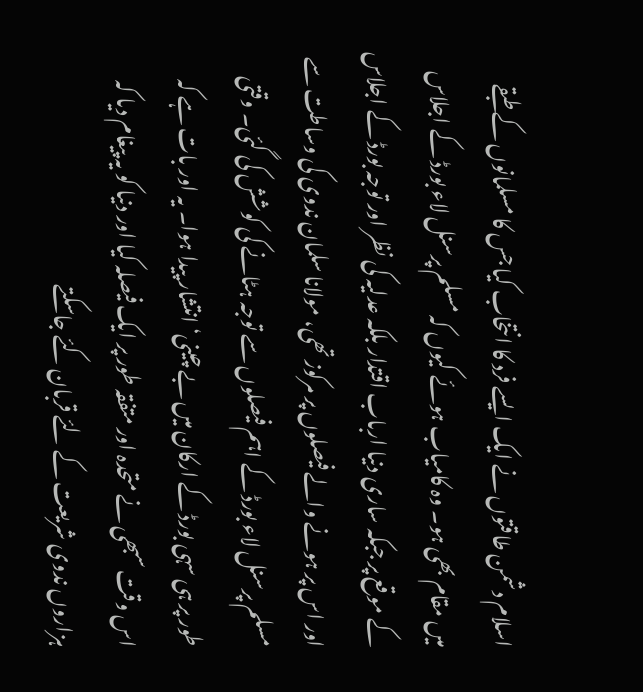اسلام دشمن طاقتوں نے ایک ایسے فرد کا انتخاب کیا جس کا مسلمانوں کے طبقے میں مقام بھی ہو۔ وہ کامیاب ہوئے کیوں کہ مسلم پرسنل لاء بورڈ کے اجلاس کے موقع پر جبکہ ساری دنیا ارباب اقتدار بلکہ عدلیہ کی نظر اور توجہ بورڈ کے اجلاس اور اس پر ہونے والے فیصلوں پر مرکوز تھی، مولانا سلمان ندوی کی وساطت سے مسلم پرسنل لاء بورڈ کے اہم فیصلوں سے توجہ ہٹانے کی کوشش کی گئی۔ وقتی طور پر ہی سہی بورڈ کے ارکان میں بے چینی‘ انتشار پیدا ہوا۔ یہ اور بات ہے کہ اس وقت سبھی نے متحدہ اور متفقہ طور پر ایک فیصلہ کیا اور دنیا کو یہ پیغام دیا کہ ہزاروں ندوی شریعت کے لئے قربان کئے جاسکتے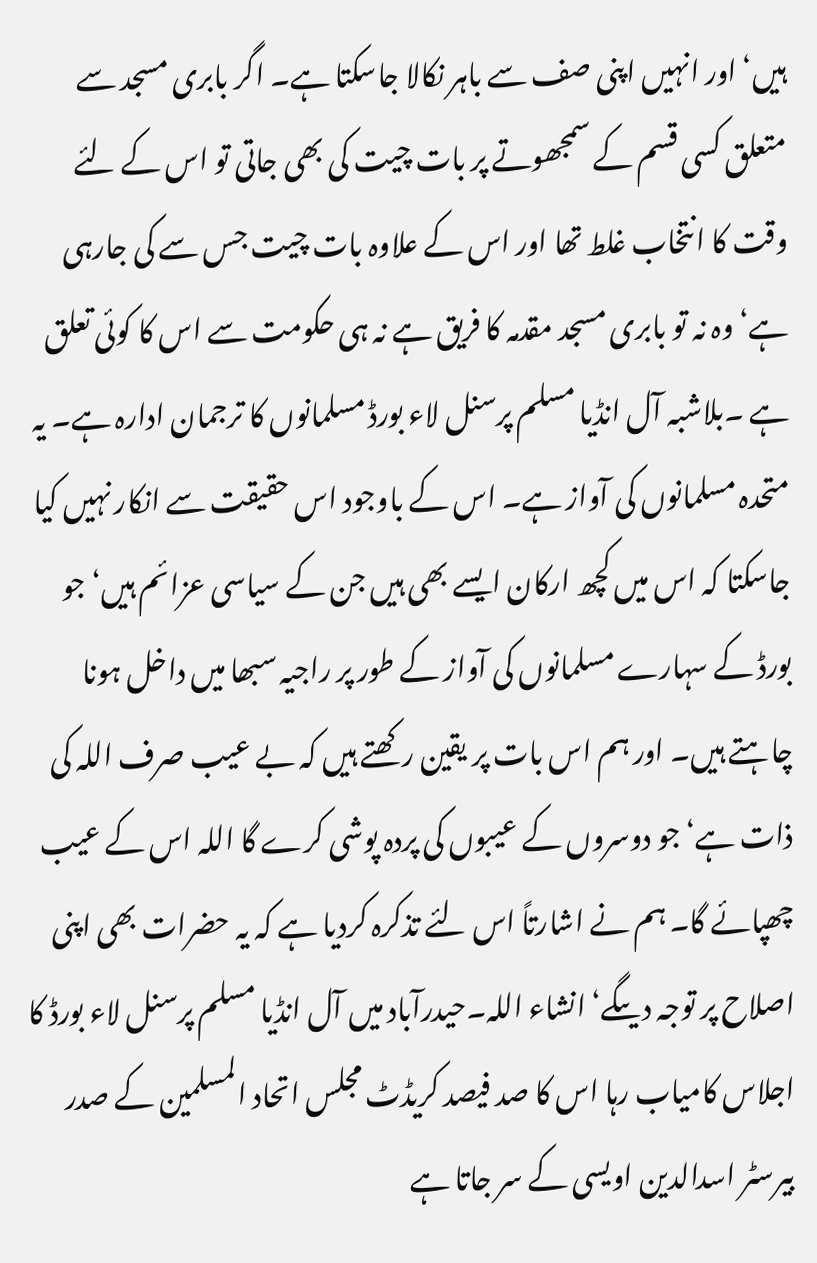ہیں‘ اور انہیں اپنی صف سے باہر نکالا جاسکتا ہے۔ اگر بابری مسجد سے متعلق کسی قسم کے سمجھوتے پر بات چیت کی بھی جاتی تو اس کے لئے وقت کا انتخاب غلط تھا اور اس کے علاوہ بات چیت جس سے کی جارہی ہے‘ وہ نہ تو بابری مسجد مقدمہ کا فریق ہے نہ ہی حکومت سے اس کا کوئی تعلق ہے ۔بلاشبہ آل انڈیا مسلم پرسنل لاء بورڈ مسلمانوں کا ترجمان ادارہ ہے۔ یہ متحدہ مسلمانوں کی آواز ہے۔ اس کے باوجود اس حقیقت سے انکار نہیں کیا جاسکتا کہ اس میں کچھ ارکان ایسے بھی ہیں جن کے سیاسی عزائم ہیں‘ جو بورڈ کے سہارے مسلمانوں کی آواز کے طور پر راجیہ سبھا میں داخل ہونا چاہتے ہیں۔ اور ہم اس بات پر یقین رکھتے ہیں کہ بے عیب صرف اللہ کی ذات ہے‘ جو دوسروں کے عیبوں کی پردہ پوشی کرے گا اللہ اس کے عیب چھپائے گا۔ ہم نے اشارتاً اس لئے تذکرہ کردیا ہے کہ یہ حضرات بھی اپنی اصلاح پر توجہ دیںگے‘ انشاء اللہ۔حیدرآباد میں آل انڈیا مسلم پرسنل لاء بورڈ کا اجلاس کامیاب رہا اس کا صد فیصد کریڈٹ مجلس اتحاد المسلمین کے صدر بیرسٹر اسدالدین اویسی کے سر جاتا ہے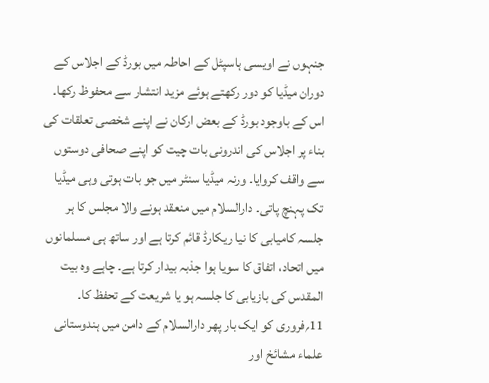جنہوں نے اویسی ہاسپٹل کے احاطہ میں بورڈ کے اجلاس کے دوران میڈیا کو دور رکھتے ہوئے مزید انتشار سے محفوظ رکھا۔ اس کے باوجود بورڈ کے بعض ارکان نے اپنے شخصی تعلقات کی بناء پر اجلاس کی اندرونی بات چیت کو اپنے صحافی دوستوں سے واقف کروایا۔ ورنہ میڈیا سنٹر میں جو بات ہوتی وہی میڈیا تک پہنچ پاتی۔ دارالسلام میں منعقد ہونے والا مجلس کا ہر جلسہ کامیابی کا نیا ریکارڈ قائم کرتا ہے اور ساتھ ہی مسلمانوں میں اتحاد، اتفاق کا سویا ہوا جذبہ بیدار کرتا ہے۔ چاہے وہ بیت المقدس کی بازیابی کا جلسہ ہو یا شریعت کے تحفظ کا۔ 11؍فروری کو ایک بار پھر دارالسلام کے دامن میں ہندوستانی علماء مشائخ اور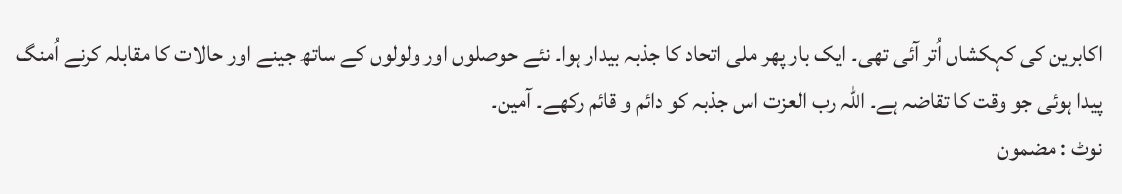اکابرین کی کہکشاں اُتر آئی تھی۔ ایک بار پھر ملی اتحاد کا جذبہ بیدار ہوا۔ نئے حوصلوں اور ولولوں کے ساتھ جینے اور حالات کا مقابلہ کرنے اُمنگ پیدا ہوئی جو وقت کا تقاضہ ہے۔ اللہ رب العزت اس جذبہ کو دائم و قائم رکھے۔ آمین۔
نوٹ : مضمون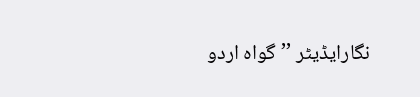نگارایڈیٹر ’’گواہ اردو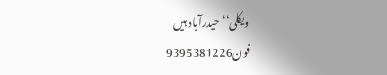ویکلی‘‘ حیدرآباد ہیں
فون9395381226